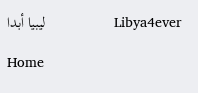Libya4ever                 ليبيا أبدا

Home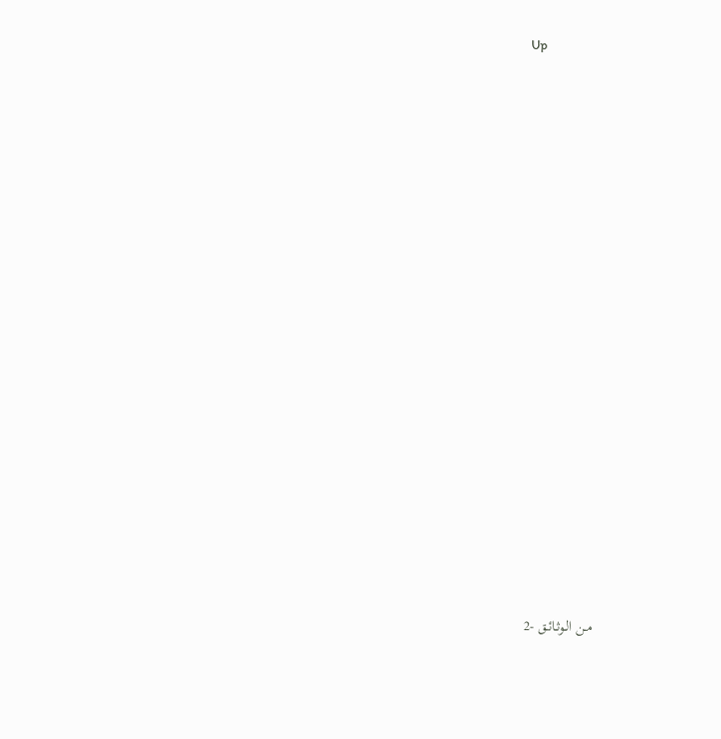Up


















مـن الـوثـائـق -2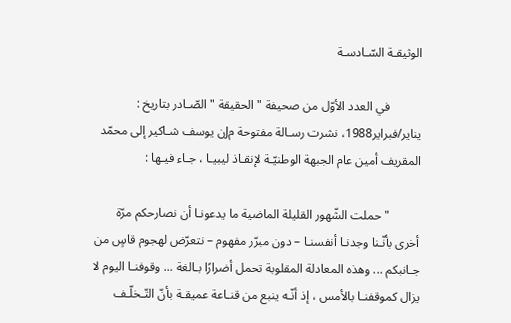الوثيقـة السّـادسـة

          في العدد الأوّل من صحيفة " الحقيقة " الصّـادر بتاريخ : يناير/فبراير1988، نشرت رسـالة مفتوحة مJن يوسف شـاكير إلى محمّد المقريف أمين عام الجبهة الوطنيّـة لإنقـاذ ليبيـا ، جـاء فيـها :

          " حملت الشّهور القليلة الماضية ما يدعونـا أن نصارحكم مرّة أخرى بأنّـنا وجدنـا أنفسنـا – دون مبرّر مفهوم – نتعرّض لهجوم قاسٍ من جـانبكم ... وهذه المعادلة المقلوبة تحمل أضرارًا بـالغة ... وقوفنـا اليوم لا يزال كموقفنـا بالأمس ، إذ أنّـه ينبع من قنـاعة عميقـة بأنّ التّـخلّـف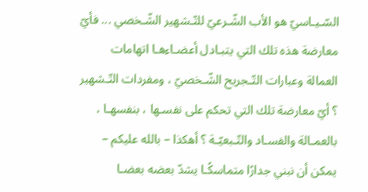السّـيـاسيّ هو الأب الشّـرعيّ للتّـشهير الشّـخصي ... فأيّ معارضة هذه تلك التي يتبـادل أعضـاءهـا اتهامات العمالة وعبارات التّـجريح الشّـخصيّ ، ومفردات التّـشهير ؟ أيّ معارضة تلك التي تحكم على نفسـها ، بنفسهـا ، بالعمـالة والفسـاد والتّـبعيّـة ؟ أهكذا – بالله عليكم – يمكن أن نبني جدارًا متماسكًـا يشدّ بعضه بعضـا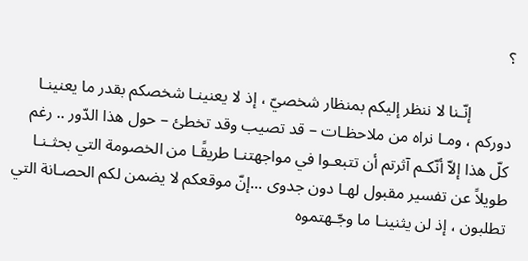؟

          إنّـنا لا ننظر إليكم بمنظار شخصيّ ، إذ لا يعنينـا شخصكم بقدر ما يعنينـا دوركم ، ومـا نراه من ملاحظـات – قد تصيب وقد تخطئ – حول هذا الدّور .. رغم كلّ هذا إلاّ أنّكـم آثرتم أن تتبعـوا في مواجهتنـا طريقًـا من الخصومة التي بحثـنـا طويلاً عن تفسير مقبول لهـا دون جدوى ...إنّ موقعكم لا يضمن لكم الحصـانة التي تطلبون ، إذ لن يثنينـا ما وجّـهتموه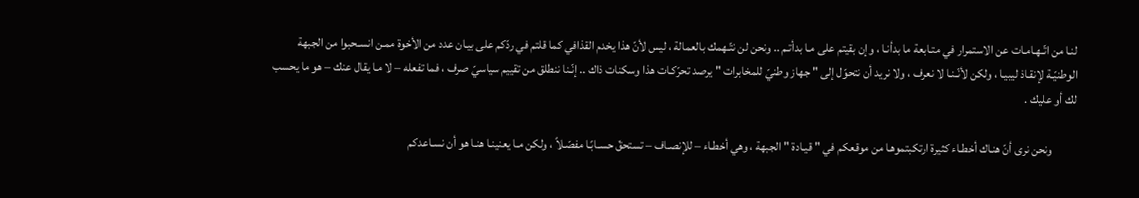لنـا من اتّـهـامـات عن الاستمرار في متـابعة ما بدأنـا ، وإن بقيتم على مـا بدأتـم .. ونحن لن نتّـهمك بالعمالة ، ليس لأنّ هذا يخدم القذافي كما قلتم في ردّكم على بيـان عدد من الأخوة ممـن انسـحبوا من الجبهة الوطنيّـة لإنقـاذ ليبيـا ، ولكن لأنّـنـا لا نعرف ، ولا نريد أن نتحوّل إلى " جهاز وطنيّ للمخابرات " يرصد تحرّكـات هذا وسكنات ذاك .. إنّـنا ننطلق من تقييم سياسيّ صرف ، فما تفعله – لا مـا يقال عنك – هو ما يحسب لك أو عليك .

          ونحن نرى أنّ هنـاك أخطـاء كثيرة ارتكبتموهـا من موقعكم في " قيـادة " الجبهة ، وهي أخطـاء – للإنصـاف – تستحقّ حسـابًـا مفصّـلاً ، ولكن مـا يعنينـا هنـا هو أن نسـاعدكم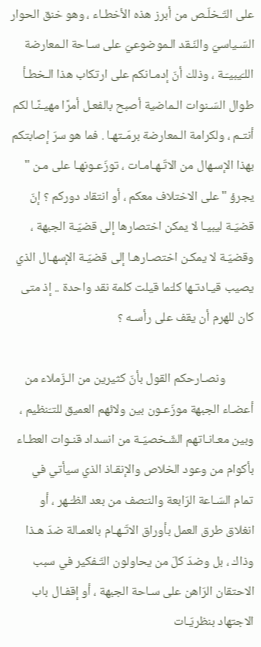على التّـخلّـص من أبرز هذه الأخطـاء ، وهو خنق الحوار السّـياسيّ والنّـقد الـموضوعيّ على سـاحة الـمعارضة اللـّيبيـّـة ، وذلك أنّ إدمـانكم على ارتكاب هذا الـخطـأ طوال السّـنوات الـماضية أصبح بالفعـل أمرًا مهيـنًـا لكم أنتـم ، ولكرامة الـمعارضة برمّـتهـا . فما هو سرّ إصابتكم بهذا الإسـهال من الاتّـهـامـات ، توزّعـونهـا على مـن " يجرؤ " على الاختلاف معكم ، أو انتقاد دوركم ؟ إنّ قضيّـة ليبيـا لا يمكن اختصارها إلى قضيّـة الجبهة ، وقضيّـة لا يمكـن اختصـارهـا إلى قضيّـة الإسهـال الذي يصيب قيـادتـها كلـّما قيلت كلمة نقد واحدة .. إذ متى كان للهرم أن يقف على رأسـه ؟

          ونصـارحكم القول بأنّ كثيرين من الـزّملاء من أعضـاء الجبهة موزّعـون بين ولائهم العميق للتـّنظيم ، وبين معـانـاتهم الشّـخصيّـة من انسداد قنـوات العطـاء بأكوام من وعود الخلاص والإنقـاذ الذي سيأتي في تمام السّـاعة الرّابعة والنـّصف من بعد الظـّـهر ، أو انغلاق طرق العمل بأوراق الاتّـهـام بالعمـالة ضدّ هـذا وذاك ، بل وضدّ كلّ من يحاولون التّـفكير في سبب الاحتقان الرّاهن على سـاحة الجبهة ، أو إقفـال باب الاجتهاد بنظريّـات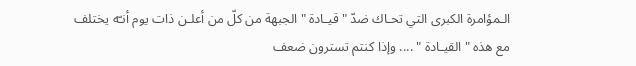الـمؤامرة الكبرى التي تحـاك ضدّ " قيـادة " الجبهة من كلّ من أعلـن ذات يوم أنـّه يختلف مع هذه " القيـادة " .... وإذا كنتم تسترون ضعف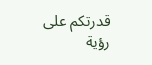قدرتكم على رؤية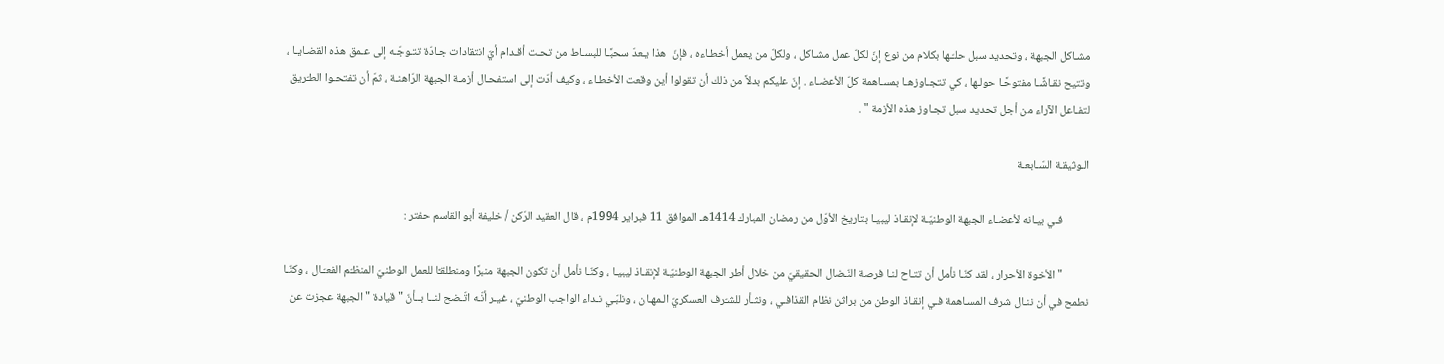مشـاكل الجبهة ، وتحديد سبل حلـّـها بكلام من نوع إنّ لكلّ عمل مشـاكل ، ولكلّ من يعمل أخطـاءه ، فإنّ  هذا يـعدّ سحبًـا للبسـاط من تحـت أقـدام أيّ انتقادات جـادّة تتـوجّـه إلى عـمق هذه القضـايـا ، وتتيح نقـاشًـا مفتوحًـا حولـها ، كي تتجـاوزهـا بمسـاهمة كلّ الأعضـاء . إنّ عليكم بدلاً من ذلك أن تقولوا أين وقعت الأخطـاء ، وكيف أدّت إلى استفحـال أزمـة الجبهة الرّاهنـة ، ثمّ أن تفتحـوا الطـّريق لتفـاعل الآراء من أجل تحديد سبل تجـاوز هذه الأزمة " .

الـوثيقـة السّـابعـة

          فـي بيـانه لأعضـاء الجبهة الوطنيّـة لإنقـاذ ليبيـا بتاريخ الأوّل من رمضان المبارك 1414هـ الموافق 11 فبراير 1994م ، قال العقيد الرّكن / خليفة أبو القاسم حفتر :

          " الأخوة الأحرار ، لقد كنّـا نأمل أن تتـاح لنـا فرصة النّـضال الحقيقيّ من خلال أطر الجبهة الوطنيّـة لإنقـاذ ليبيـا ، وكنّـا نأمل أن تكون الجبهة منبرًا ومنطلقـًا للعمل الوطنيّ المنظـّم الفعـّـال ، وكنّـا نطمح في أن ننـال شرف المسـاهمة فـي إنقـاذ الوطن من براثن نظام القذافـي ، ونثـأر للشـّرف العسكريّ الـمهـان ، ونلبّـي نـداء الواجب الوطنيّ ، غيـر أنّـه اتّـضح لنــا بــأنّ " قيادة " الجبهة عجزت عن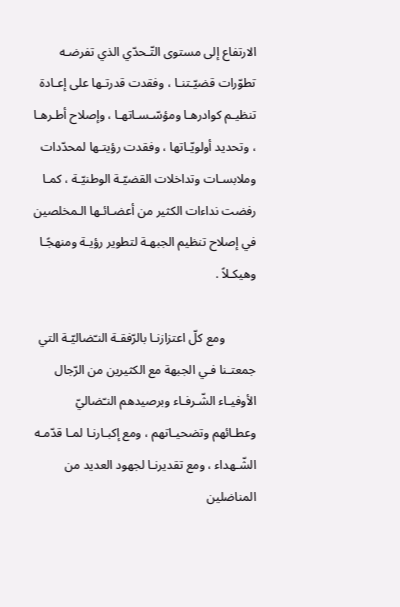الارتفاع إلى مستوى التّـحدّي الذي تفرضـه تطوّرات قضيّـتنـا ، وفقدت قدرتـها على إعـادة تنظيـم كوادرهـا ومؤسّـسـاتهـا ، وإصلاح أطـرهـا ، وتحديد أولويّـاتها ، وفقدت رؤيتـها لمحدّدات وملابسـات وتداخلات القضيّـة الوطنيّـة ، كمـا رفضت نداءات الكثير من أعضـائـها الـمخلصين في إصلاح تنظيم الجبهـة لتطوير رؤيـة ومنهجًـا وهيكـلاً .

          ومع كلّ اعتزازنـا بالرّفقـة النـّضاليّـة التي جمعتـنا فـي الجبهة مع الكثيرين من الرّجال الأوفيـاء الشّـرفـاء وبرصيدهم النـّضاليّ وعطـائهم وتضحيـاتهم ، ومع إكبـارنـا لمـا قدّمـه الشّـهداء ، ومع تقديرنـا لجهود العديد من المناضلين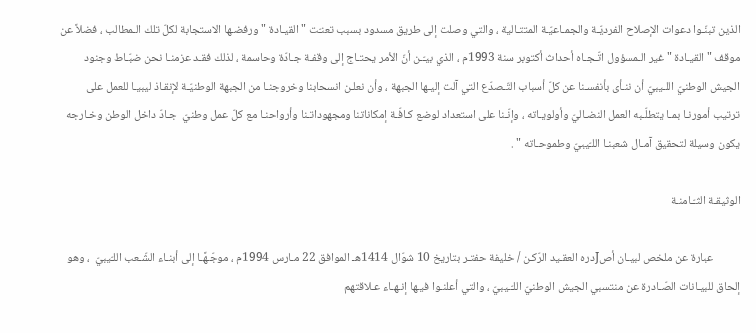الذين تبنّـوا دعوات الإصلاح الفرديّـة والجمـاعيّـة المتتـالية ، والتي وصلت إلى طريق مسدود بسبب تعنـّت " القيـادة " ورفضـها الاستجابة لكلّ تلك الـمطالب ، فضلاً عن موقف " القيـادة " غير الـمسؤول اتّـجـاه أحداث أكتوبر سنة 1993م ، الذي بيـّـن أنّ الأمر يحتـاج إلى وقفـة جـادّة وحاسمة ، لذلك فقـد عزمنـا نحن ضبّـاط وجنود الجيش الوطنيّ اللـيبيّ أن ننـأى بأنفسـنا عن كلّ أسباب التّـصدّع التي آلت إليـها الجبهة ، وأن نعلـن انسحابنا وخروجنـا من الجبهة الوطنيّـة لإنقـاذ ليبيـا للعمل على ترتيب أمورنـا بمـا يتطلّـبه العمل النضـاليّ وأولويـاته ، وإنّـنا على استعداد لوضع كـافّـة إمكاناتنا ومجهوداتـنا وأرواحنـا مع كلّ عمل وطنيّ  جـادّ داخل الوطن وخـارجه يكون وسيلة لتحقيق آمـال شعبنـا اللـّيبيّ وطموحـاته " .

الوثيقـة الثـّـامنـة

          عبارة عن ملخص لبيـان أصJدره العقـيد الرّكـن / خليفة حفتـر بتاريخ 10 شوّال 1414هـ الموافق 22 مـارس 1994م ، موجّـهًـا إلى أبنـاء الشّـعب اللـّيبيّ  ، وهو إلحاق للبيـانات الصّـادرة عن منتسبي الجيش الوطنيّ اللـّـيبيّ ، والتي أعلنـوا فيـها إنـهـاء عـلاقتهم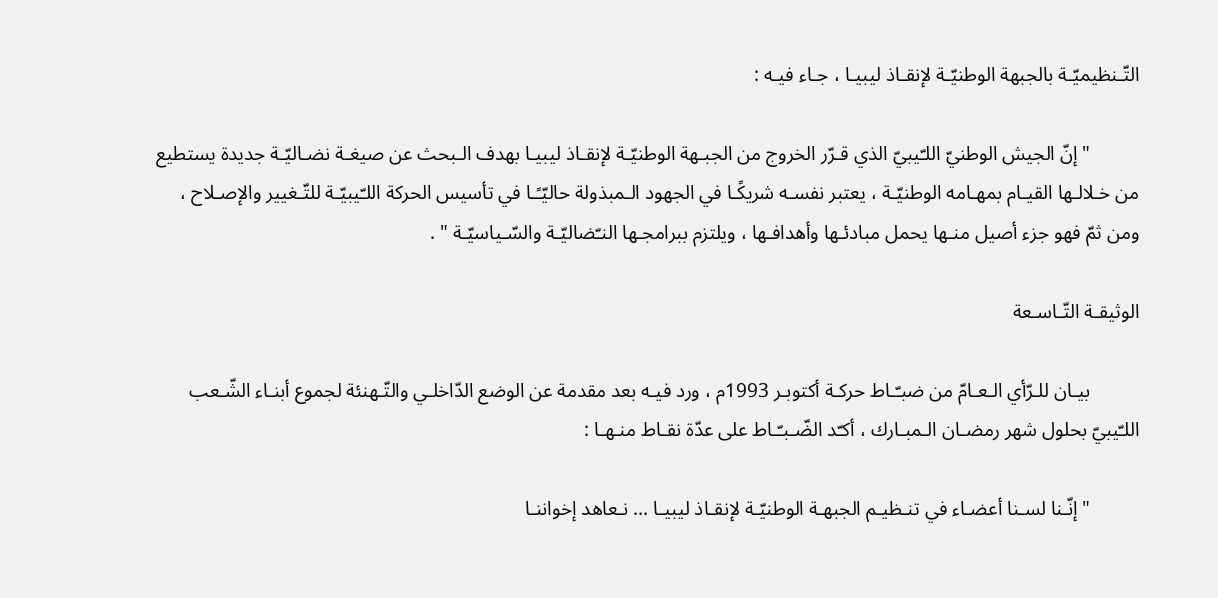التّـنظيميّـة بالجبهة الوطنيّـة لإنقـاذ ليبيـا ، جـاء فيـه :

          " إنّ الجيش الوطنيّ اللـّيبيّ الذي قـرّر الخروج من الجبـهة الوطنيّـة لإنقـاذ ليبيـا بهدف الـبحث عن صيغـة نضـاليّـة جديدة يستطيع من خـلالـها القيـام بمهـامه الوطنيّـة ، يعتبر نفسـه شريكًـا في الجهود الـمبذولة حاليّـًـا في تأسيس الحركة اللـّيبيّـة للتّـغيير والإصـلاح ، ومن ثمّ فهو جزء أصيل منـها يحمل مبادئـها وأهدافـها ، ويلتزم ببرامجـها النـّضاليّـة والسّـياسيّـة " .

الوثيقـة التّـاسـعة

          بيـان للـرّأي الـعـامّ من ضبـّـاط حركـة أكتوبـر 1993م ، ورد فيـه بعد مقدمة عن الوضع الدّاخلـي والتّـهنئة لجموع أبنـاء الشّـعب اللـّيبيّ بحلول شهر رمضـان الـمبـارك ، أكـّد الضّـبـّـاط على عدّة نقـاط منـهـا :

          " إنّـنا لسـنا أعضـاء في تنـظيـم الجبهـة الوطنيّـة لإنقـاذ ليبيـا ... نـعاهد إخواننـا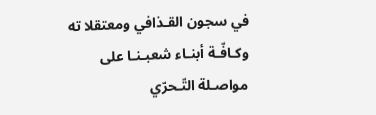في سجون القـذافي ومعتقلا ته وكـافّـة أبنـاء شعبـنـا على مواصـلة التّـحرّي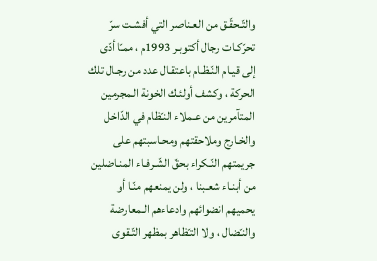والتّـحقّـق من العـناصر التي أفشـت سرّ تحرّكـات رجال أكتوبـر 1993م ، ممـّا أدّى إلى قيـام النّـظـام باعتقـال عدد من رجـال تلك الحركة ، وكشف أولئـك الخونة الـمجرمين المتآمرين من عـملاء النـّظام في الدّاخل والخـارج وملاحقتهم ومحـاسبتهم على جريمتهم النّـكراء بحقّ الشّـرفـاء المنـاضلين من أبنـاء شعـبنا ، ولن يمنعهم منّـا أو يحميهم انضوائهم وادعاءهم الـمعارضة والنـّضال ، ولا التـّظاهر بمظهر التّـقوى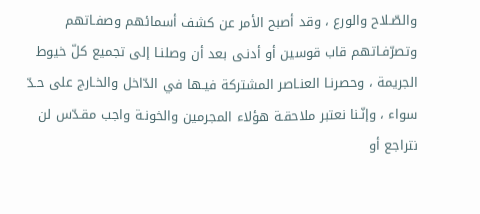والصّـلاح والورع ، وقد أصبح الأمر عن كشف أسمائهم وصفـاتهم وتصرّفـاتهم قاب قوسين أو أدنـى بعد أن وصلنـا إلى تجميع كلّ خيوط الجريمة ، وحصرنـا العنـاصر المشتركة فيـها في الدّاخل والخـارج على حـدّ سواء ، وإنّـنا نعتبر ملاحقـة هؤلاء المجرمين والخونـة واجب مقـدّس لن نتراجع أو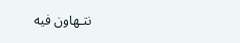نتـهاون فيه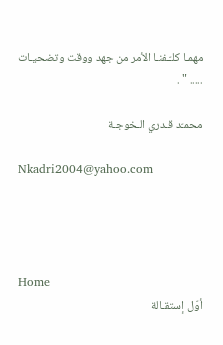مهمـا كلـّـفنـا الأمر من جهد ووقت وتضحيـات ..... " .

محمـّد قـدري الـخوجـة

Nkadri2004@yahoo.com




Home
أوّل إستقـالة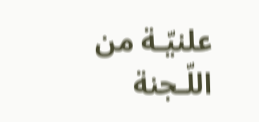علنيّـة من اللّـجنة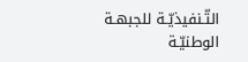التّـنفيذيّـة للجبهـة الوطنيّـة